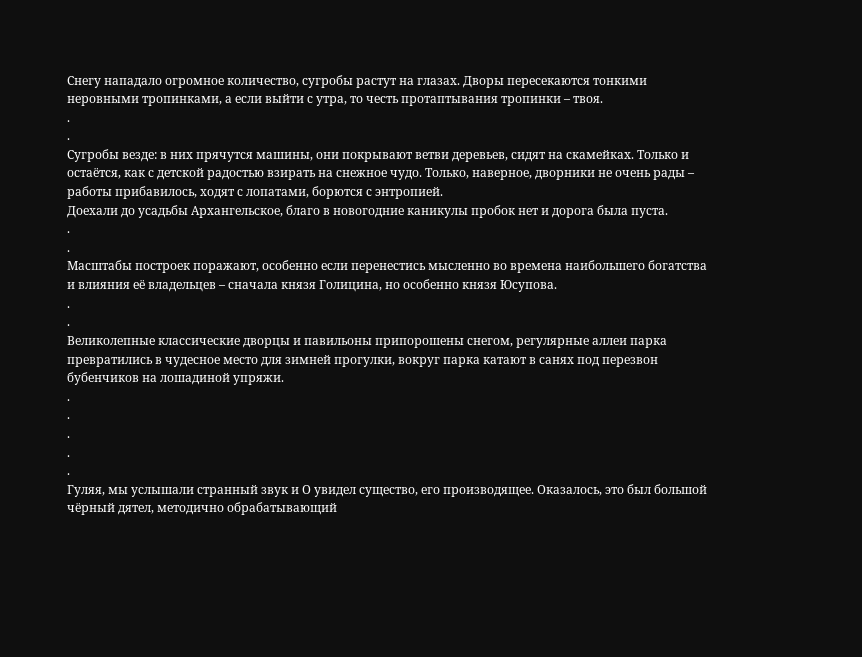Снегу нападало огромное количество, сугробы растут на глазах. Дворы пересекаются тонкими неровными тропинками, а если выйти с утра, то честь протаптывания тропинки – твоя.
.
.
Сугробы везде: в них прячутся машины, они покрывают ветви деревьев, сидят на скамейках. Только и остаётся, как с детской радостью взирать на снежное чудо. Только, наверное, дворники не очень рады – работы прибавилось, ходят с лопатами, борются с энтропией.
Доехали до усадьбы Архангельское, благо в новогодние каникулы пробок нет и дорога была пуста.
.
.
Масштабы построек поражают, особенно если перенестись мысленно во времена наибольшего богатства и влияния её владельцев – сначала князя Голицина, но особенно князя Юсупова.
.
.
Великолепные классические дворцы и павильоны припорошены снегом, регулярные аллеи парка превратились в чудесное место для зимней прогулки, вокруг парка катают в санях под перезвон бубенчиков на лошадиной упряжи.
.
.
.
.
.
Гуляя, мы услышали странный звук и О увидел существо, его производящее. Оказалось, это был большой чёрный дятел, методично обрабатывающий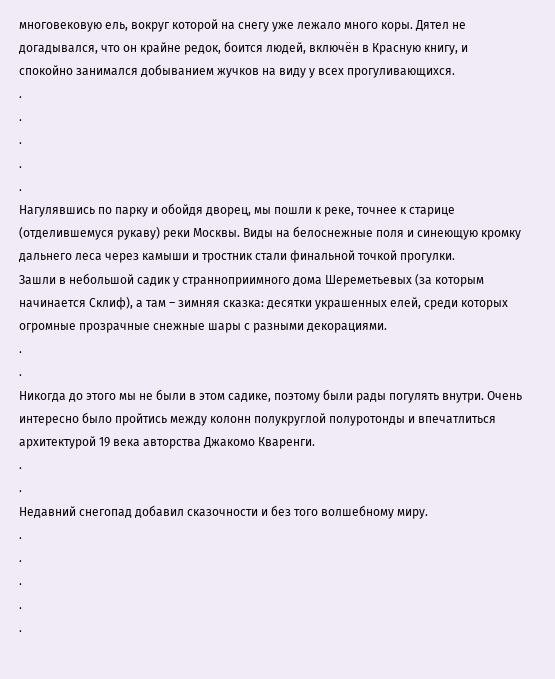многовековую ель, вокруг которой на снегу уже лежало много коры. Дятел не догадывался, что он крайне редок, боится людей, включён в Красную книгу, и спокойно занимался добыванием жучков на виду у всех прогуливающихся.
.
.
.
.
.
Нагулявшись по парку и обойдя дворец, мы пошли к реке, точнее к старице (отделившемуся рукаву) реки Москвы. Виды на белоснежные поля и синеющую кромку дальнего леса через камыши и тростник стали финальной точкой прогулки.
Зашли в небольшой садик у странноприимного дома Шереметьевых (за которым начинается Склиф), а там – зимняя сказка: десятки украшенных елей, среди которых огромные прозрачные снежные шары с разными декорациями.
.
.
Никогда до этого мы не были в этом садике, поэтому были рады погулять внутри. Очень интересно было пройтись между колонн полукруглой полуротонды и впечатлиться архитектурой 19 века авторства Джакомо Кваренги.
.
.
Недавний снегопад добавил сказочности и без того волшебному миру.
.
.
.
.
.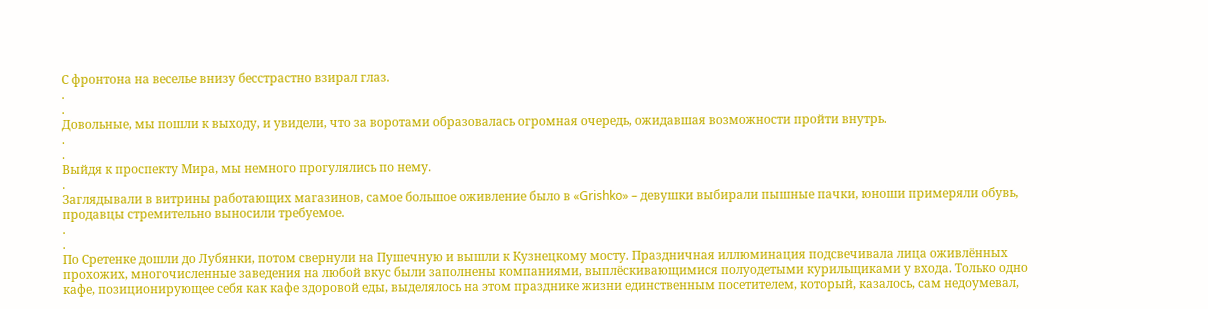С фронтона на веселье внизу бесстрастно взирал глаз.
.
.
Довольные, мы пошли к выходу, и увидели, что за воротами образовалась огромная очередь, ожидавшая возможности пройти внутрь.
.
.
Выйдя к проспекту Мира, мы немного прогулялись по нему.
.
Заглядывали в витрины работающих магазинов, самое большое оживление было в «Grishko» – девушки выбирали пышные пачки, юноши примеряли обувь, продавцы стремительно выносили требуемое.
.
.
По Сретенке дошли до Лубянки, потом свернули на Пушечную и вышли к Кузнецкому мосту. Праздничная иллюминация подсвечивала лица оживлённых прохожих, многочисленные заведения на любой вкус были заполнены компаниями, выплёскивающимися полуодетыми курильщиками у входа. Только одно кафе, позиционирующее себя как кафе здоровой еды, выделялось на этом празднике жизни единственным посетителем, который, казалось, сам недоумевал,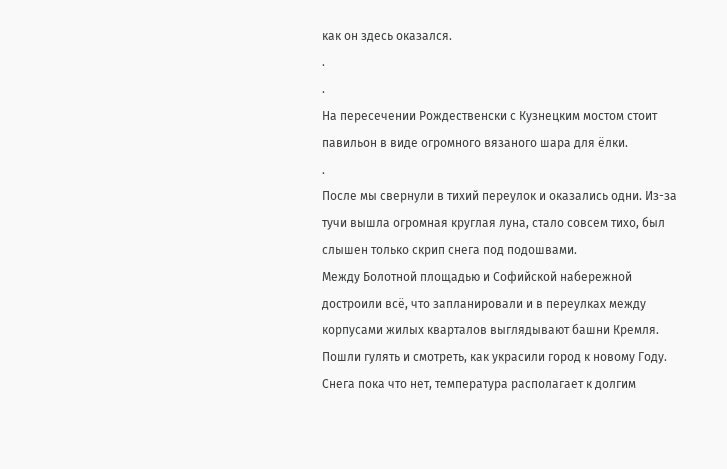как он здесь оказался.
.
.
На пересечении Рождественски с Кузнецким мостом стоит павильон в виде огромного вязаного шара для ёлки.
.
После мы свернули в тихий переулок и оказались одни. Из-за тучи вышла огромная круглая луна, стало совсем тихо, был слышен только скрип снега под подошвами.
Между Болотной площадью и Софийской набережной достроили всё, что запланировали и в переулках между корпусами жилых кварталов выглядывают башни Кремля.
Пошли гулять и смотреть, как украсили город к новому Году. Снега пока что нет, температура располагает к долгим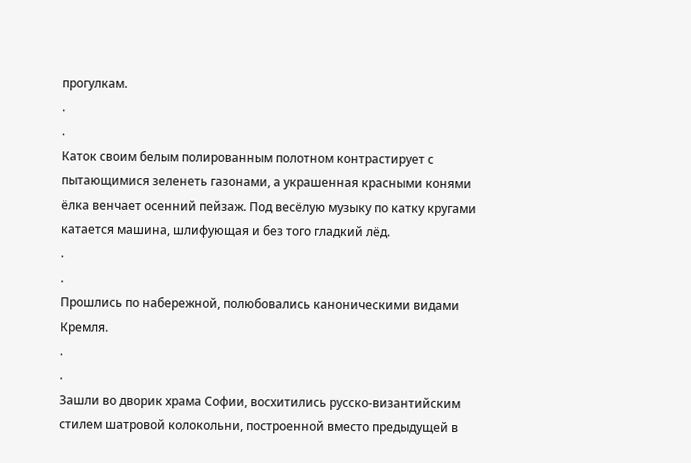прогулкам.
.
.
Каток своим белым полированным полотном контрастирует с пытающимися зеленеть газонами, а украшенная красными конями ёлка венчает осенний пейзаж. Под весёлую музыку по катку кругами катается машина, шлифующая и без того гладкий лёд.
.
.
Прошлись по набережной, полюбовались каноническими видами Кремля.
.
.
Зашли во дворик храма Софии, восхитились русско-византийским стилем шатровой колокольни, построенной вместо предыдущей в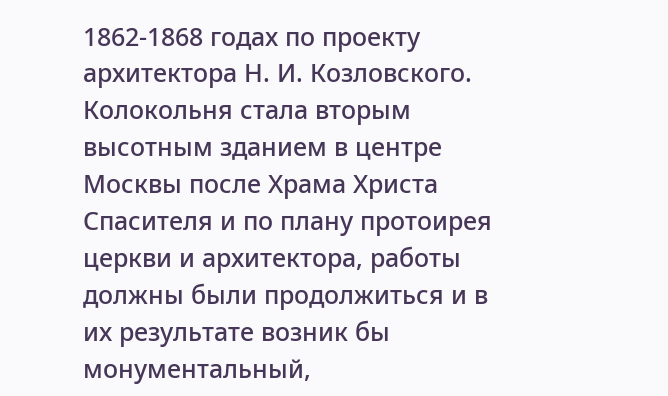1862-1868 годах по проекту архитектора Н. И. Козловского. Колокольня стала вторым высотным зданием в центре Москвы после Храма Христа Спасителя и по плану протоирея церкви и архитектора, работы должны были продолжиться и в их результате возник бы монументальный,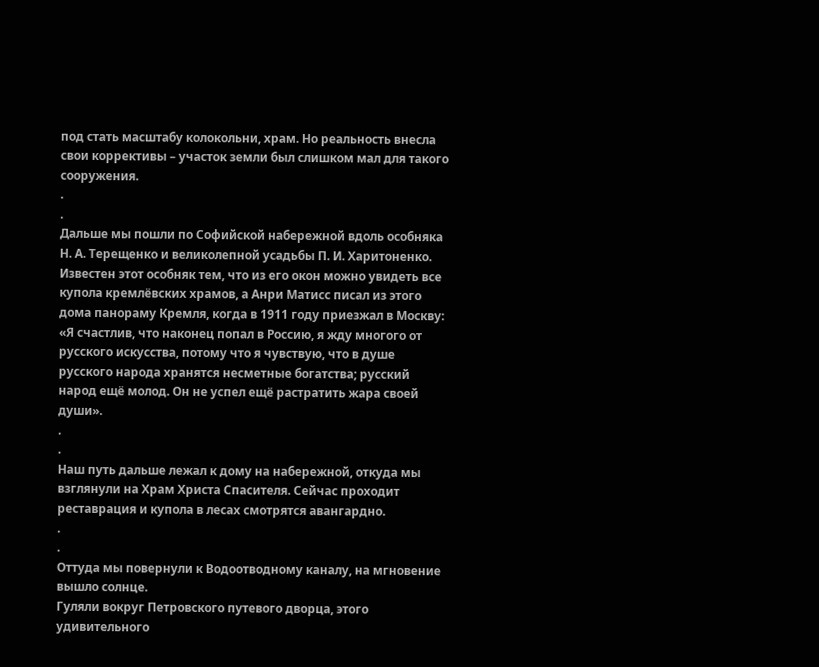под стать масштабу колокольни, храм. Но реальность внесла свои коррективы – участок земли был слишком мал для такого сооружения.
.
.
Дальше мы пошли по Софийской набережной вдоль особняка Н. А. Терещенко и великолепной усадьбы П. И. Харитоненко. Известен этот особняк тем, что из его окон можно увидеть все купола кремлёвских храмов, а Анри Матисс писал из этого дома панораму Кремля, когда в 1911 году приезжал в Москву: «Я счастлив, что наконец попал в Россию, я жду многого от русского искусства, потому что я чувствую, что в душе русского народа хранятся несметные богатства; русский народ ещё молод. Он не успел ещё растратить жара своей души».
.
.
Наш путь дальше лежал к дому на набережной, откуда мы взглянули на Храм Христа Спасителя. Сейчас проходит реставрация и купола в лесах смотрятся авангардно.
.
.
Оттуда мы повернули к Водоотводному каналу, на мгновение вышло солнце.
Гуляли вокруг Петровского путевого дворца, этого удивительного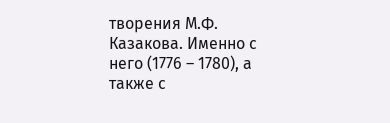творения М.Ф. Казакова. Именно с него (1776 – 1780), а также с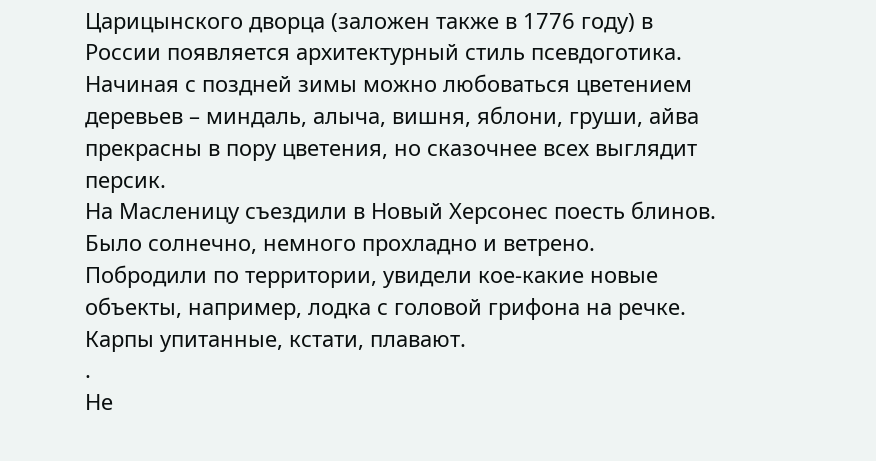Царицынского дворца (заложен также в 1776 году) в России появляется архитектурный стиль псевдоготика.
Начиная с поздней зимы можно любоваться цветением деревьев – миндаль, алыча, вишня, яблони, груши, айва прекрасны в пору цветения, но сказочнее всех выглядит персик.
На Масленицу съездили в Новый Херсонес поесть блинов. Было солнечно, немного прохладно и ветрено. Побродили по территории, увидели кое-какие новые объекты, например, лодка с головой грифона на речке. Карпы упитанные, кстати, плавают.
.
Не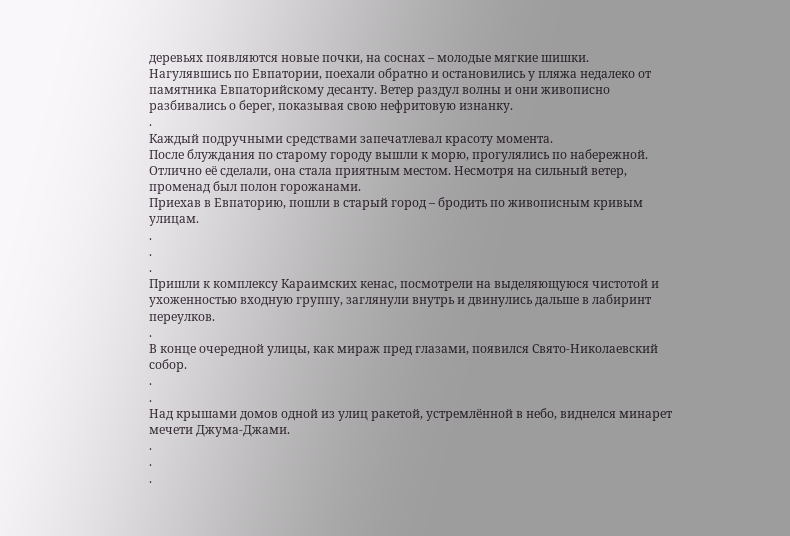деревьях появляются новые почки, на соснах – молодые мягкие шишки.
Нагулявшись по Евпатории, поехали обратно и остановились у пляжа недалеко от памятника Евпаторийскому десанту. Ветер раздул волны и они живописно разбивались о берег, показывая свою нефритовую изнанку.
.
Каждый подручными средствами запечатлевал красоту момента.
После блуждания по старому городу вышли к морю, прогулялись по набережной. Отлично её сделали, она стала приятным местом. Несмотря на сильный ветер, променад был полон горожанами.
Приехав в Евпаторию, пошли в старый город – бродить по живописным кривым улицам.
.
.
.
Пришли к комплексу Караимских кенас, посмотрели на выделяющуюся чистотой и ухоженностью входную группу, заглянули внутрь и двинулись дальше в лабиринт переулков.
.
В конце очередной улицы, как мираж пред глазами, появился Свято-Николаевский собор.
.
.
Над крышами домов одной из улиц ракетой, устремлённой в небо, виднелся минарет мечети Джума-Джами.
.
.
.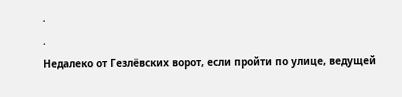.
.
Недалеко от Гезлёвских ворот, если пройти по улице, ведущей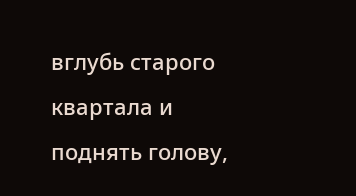вглубь старого квартала и поднять голову,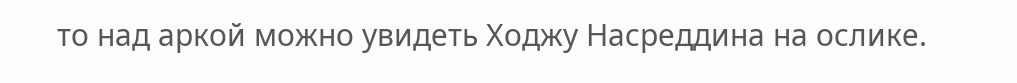то над аркой можно увидеть Ходжу Насреддина на ослике.